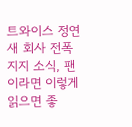트와이스 정연 새 회사 전폭 지지 소식, 팬이라면 이렇게 읽으면 좋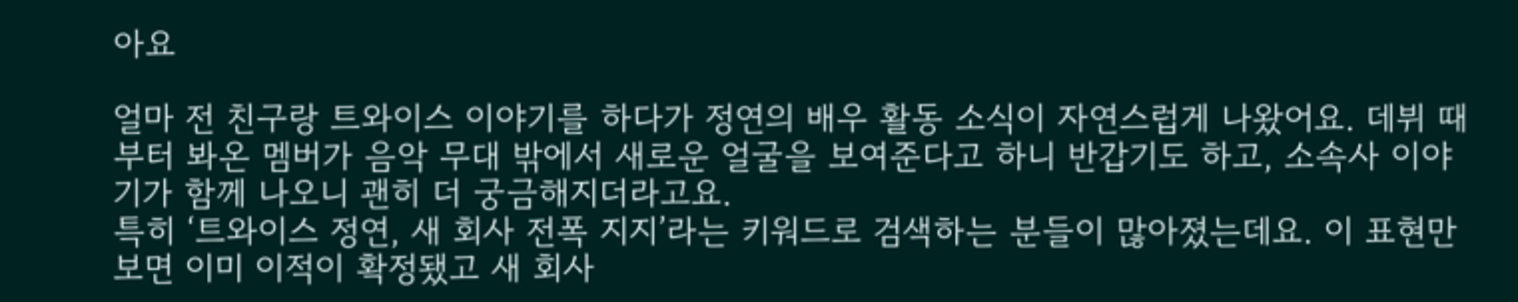아요

얼마 전 친구랑 트와이스 이야기를 하다가 정연의 배우 활동 소식이 자연스럽게 나왔어요. 데뷔 때부터 봐온 멤버가 음악 무대 밖에서 새로운 얼굴을 보여준다고 하니 반갑기도 하고, 소속사 이야기가 함께 나오니 괜히 더 궁금해지더라고요.
특히 ‘트와이스 정연, 새 회사 전폭 지지’라는 키워드로 검색하는 분들이 많아졌는데요. 이 표현만 보면 이미 이적이 확정됐고 새 회사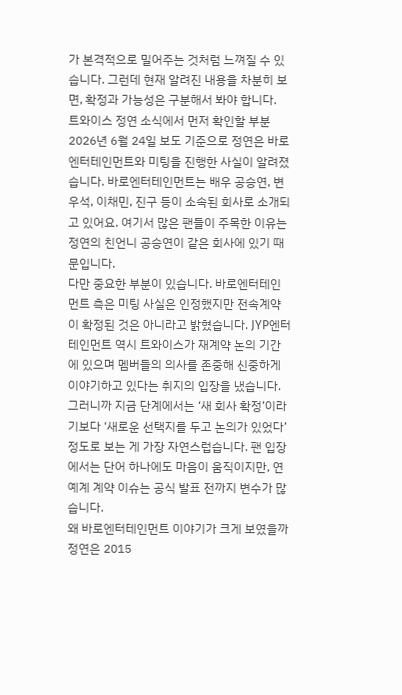가 본격적으로 밀어주는 것처럼 느껴질 수 있습니다. 그런데 현재 알려진 내용을 차분히 보면, 확정과 가능성은 구분해서 봐야 합니다.
트와이스 정연 소식에서 먼저 확인할 부분
2026년 6월 24일 보도 기준으로 정연은 바로엔터테인먼트와 미팅을 진행한 사실이 알려졌습니다. 바로엔터테인먼트는 배우 공승연, 변우석, 이채민, 진구 등이 소속된 회사로 소개되고 있어요. 여기서 많은 팬들이 주목한 이유는 정연의 친언니 공승연이 같은 회사에 있기 때문입니다.
다만 중요한 부분이 있습니다. 바로엔터테인먼트 측은 미팅 사실은 인정했지만 전속계약이 확정된 것은 아니라고 밝혔습니다. JYP엔터테인먼트 역시 트와이스가 재계약 논의 기간에 있으며 멤버들의 의사를 존중해 신중하게 이야기하고 있다는 취지의 입장을 냈습니다.
그러니까 지금 단계에서는 ‘새 회사 확정’이라기보다 ‘새로운 선택지를 두고 논의가 있었다’ 정도로 보는 게 가장 자연스럽습니다. 팬 입장에서는 단어 하나에도 마음이 움직이지만, 연예계 계약 이슈는 공식 발표 전까지 변수가 많습니다.
왜 바로엔터테인먼트 이야기가 크게 보였을까
정연은 2015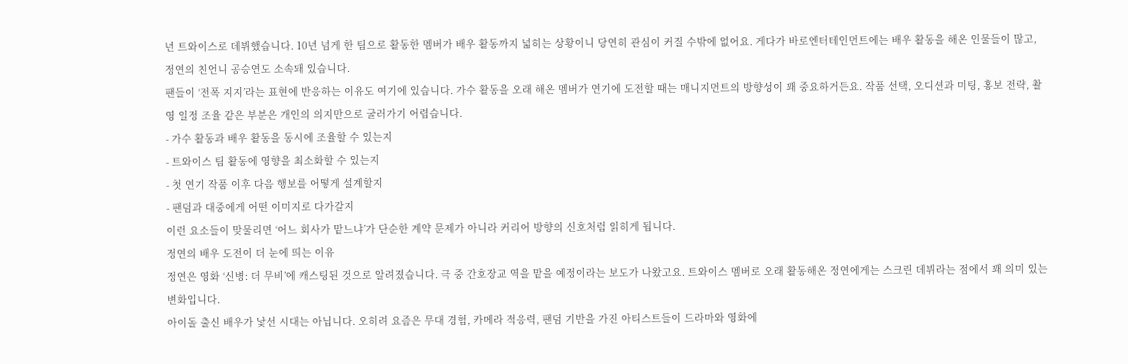년 트와이스로 데뷔했습니다. 10년 넘게 한 팀으로 활동한 멤버가 배우 활동까지 넓히는 상황이니 당연히 관심이 커질 수밖에 없어요. 게다가 바로엔터테인먼트에는 배우 활동을 해온 인물들이 많고, 정연의 친언니 공승연도 소속돼 있습니다.
팬들이 ‘전폭 지지’라는 표현에 반응하는 이유도 여기에 있습니다. 가수 활동을 오래 해온 멤버가 연기에 도전할 때는 매니지먼트의 방향성이 꽤 중요하거든요. 작품 선택, 오디션과 미팅, 홍보 전략, 촬영 일정 조율 같은 부분은 개인의 의지만으로 굴러가기 어렵습니다.
- 가수 활동과 배우 활동을 동시에 조율할 수 있는지
- 트와이스 팀 활동에 영향을 최소화할 수 있는지
- 첫 연기 작품 이후 다음 행보를 어떻게 설계할지
- 팬덤과 대중에게 어떤 이미지로 다가갈지
이런 요소들이 맞물리면 ‘어느 회사가 맡느냐’가 단순한 계약 문제가 아니라 커리어 방향의 신호처럼 읽히게 됩니다.
정연의 배우 도전이 더 눈에 띄는 이유
정연은 영화 ‘신병: 더 무비’에 캐스팅된 것으로 알려졌습니다. 극 중 간호장교 역을 맡을 예정이라는 보도가 나왔고요. 트와이스 멤버로 오래 활동해온 정연에게는 스크린 데뷔라는 점에서 꽤 의미 있는 변화입니다.
아이돌 출신 배우가 낯선 시대는 아닙니다. 오히려 요즘은 무대 경험, 카메라 적응력, 팬덤 기반을 가진 아티스트들이 드라마와 영화에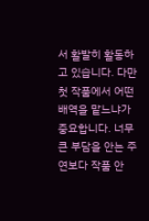서 활발히 활동하고 있습니다. 다만 첫 작품에서 어떤 배역을 맡느냐가 중요합니다. 너무 큰 부담을 안는 주연보다 작품 안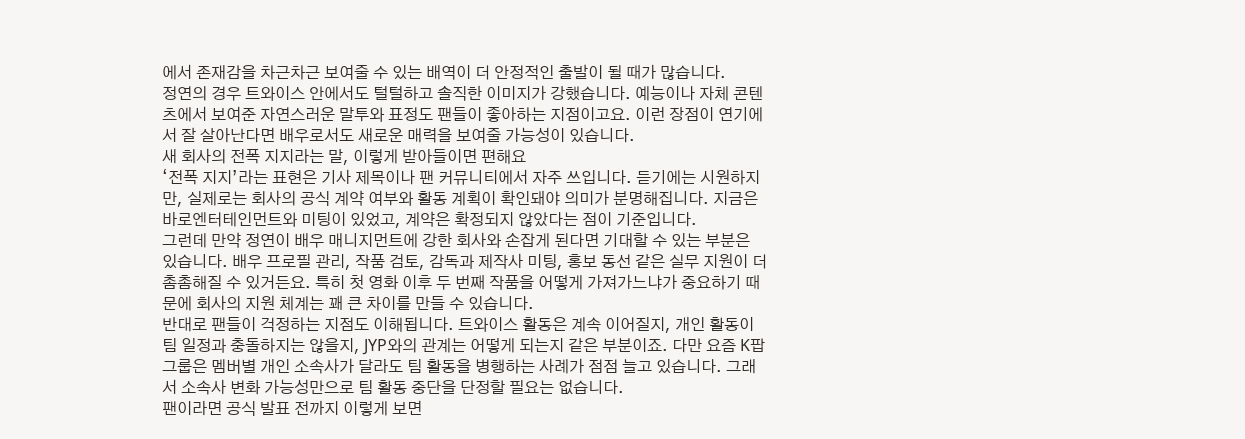에서 존재감을 차근차근 보여줄 수 있는 배역이 더 안정적인 출발이 될 때가 많습니다.
정연의 경우 트와이스 안에서도 털털하고 솔직한 이미지가 강했습니다. 예능이나 자체 콘텐츠에서 보여준 자연스러운 말투와 표정도 팬들이 좋아하는 지점이고요. 이런 장점이 연기에서 잘 살아난다면 배우로서도 새로운 매력을 보여줄 가능성이 있습니다.
새 회사의 전폭 지지라는 말, 이렇게 받아들이면 편해요
‘전폭 지지’라는 표현은 기사 제목이나 팬 커뮤니티에서 자주 쓰입니다. 듣기에는 시원하지만, 실제로는 회사의 공식 계약 여부와 활동 계획이 확인돼야 의미가 분명해집니다. 지금은 바로엔터테인먼트와 미팅이 있었고, 계약은 확정되지 않았다는 점이 기준입니다.
그런데 만약 정연이 배우 매니지먼트에 강한 회사와 손잡게 된다면 기대할 수 있는 부분은 있습니다. 배우 프로필 관리, 작품 검토, 감독과 제작사 미팅, 홍보 동선 같은 실무 지원이 더 촘촘해질 수 있거든요. 특히 첫 영화 이후 두 번째 작품을 어떻게 가져가느냐가 중요하기 때문에 회사의 지원 체계는 꽤 큰 차이를 만들 수 있습니다.
반대로 팬들이 걱정하는 지점도 이해됩니다. 트와이스 활동은 계속 이어질지, 개인 활동이 팀 일정과 충돌하지는 않을지, JYP와의 관계는 어떻게 되는지 같은 부분이죠. 다만 요즘 K팝 그룹은 멤버별 개인 소속사가 달라도 팀 활동을 병행하는 사례가 점점 늘고 있습니다. 그래서 소속사 변화 가능성만으로 팀 활동 중단을 단정할 필요는 없습니다.
팬이라면 공식 발표 전까지 이렇게 보면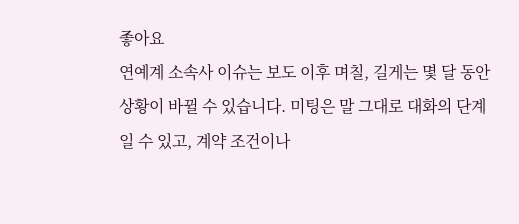좋아요
연예계 소속사 이슈는 보도 이후 며칠, 길게는 몇 달 동안 상황이 바뀔 수 있습니다. 미팅은 말 그대로 대화의 단계일 수 있고, 계약 조건이나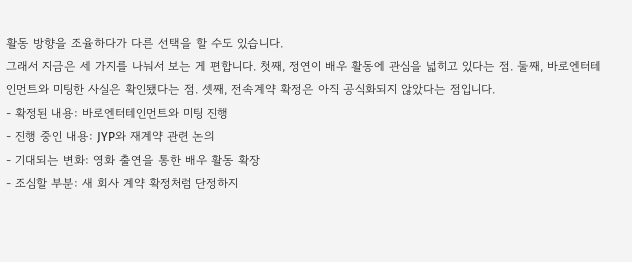활동 방향을 조율하다가 다른 선택을 할 수도 있습니다.
그래서 지금은 세 가지를 나눠서 보는 게 편합니다. 첫째, 정연이 배우 활동에 관심을 넓히고 있다는 점. 둘째, 바로엔터테인먼트와 미팅한 사실은 확인됐다는 점. 셋째, 전속계약 확정은 아직 공식화되지 않았다는 점입니다.
- 확정된 내용: 바로엔터테인먼트와 미팅 진행
- 진행 중인 내용: JYP와 재계약 관련 논의
- 기대되는 변화: 영화 출연을 통한 배우 활동 확장
- 조심할 부분: 새 회사 계약 확정처럼 단정하지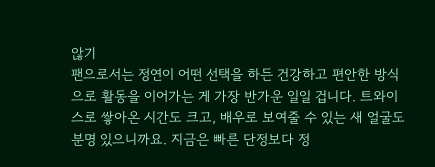않기
팬으로서는 정연이 어떤 선택을 하든 건강하고 편안한 방식으로 활동을 이어가는 게 가장 반가운 일일 겁니다. 트와이스로 쌓아온 시간도 크고, 배우로 보여줄 수 있는 새 얼굴도 분명 있으니까요. 지금은 빠른 단정보다 정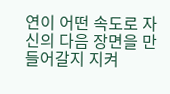연이 어떤 속도로 자신의 다음 장면을 만들어갈지 지켜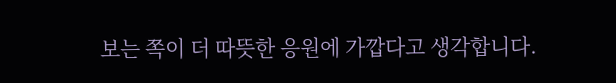보는 쪽이 더 따뜻한 응원에 가깝다고 생각합니다.